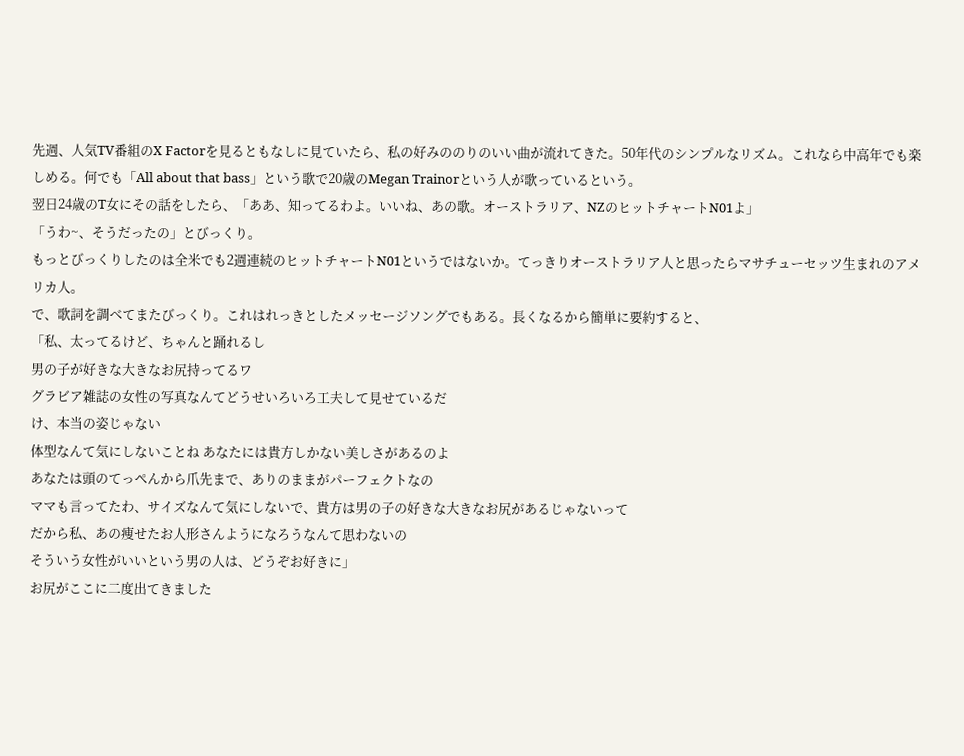先週、人気TV番組のX Factorを見るともなしに見ていたら、私の好みののりのいい曲が流れてきた。50年代のシンプルなリズム。これなら中高年でも楽しめる。何でも「All about that bass」という歌で20歳のMegan Trainorという人が歌っているという。
翌日24歳のT女にその話をしたら、「ああ、知ってるわよ。いいね、あの歌。オーストラリア、NZのヒットチャートN01よ」
「うわ~、そうだったの」とびっくり。
もっとびっくりしたのは全米でも2週連続のヒットチャートN01というではないか。てっきりオーストラリア人と思ったらマサチューセッツ生まれのアメリカ人。
で、歌詞を調べてまたびっくり。これはれっきとしたメッセージソングでもある。長くなるから簡単に要約すると、
「私、太ってるけど、ちゃんと踊れるし
男の子が好きな大きなお尻持ってるワ
グラビア雑誌の女性の写真なんてどうせいろいろ工夫して見せているだ
け、本当の姿じゃない
体型なんて気にしないことね あなたには貴方しかない美しさがあるのよ
あなたは頭のてっぺんから爪先まで、ありのままがパーフェクトなの
ママも言ってたわ、サイズなんて気にしないで、貴方は男の子の好きな大きなお尻があるじゃないって
だから私、あの痩せたお人形さんようになろうなんて思わないの
そういう女性がいいという男の人は、どうぞお好きに」
お尻がここに二度出てきました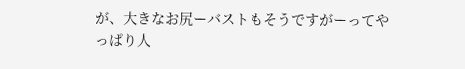が、大きなお尻ーバストもそうですがーってやっぱり人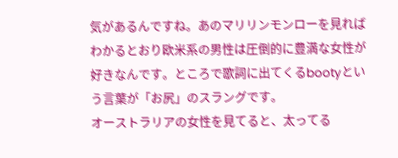気があるんですね。あのマリリンモンローを見ればわかるとおり欧米系の男性は圧倒的に豊満な女性が好きなんです。ところで歌詞に出てくるbootyという言葉が「お尻」のスラングです。
オーストラリアの女性を見てると、太ってる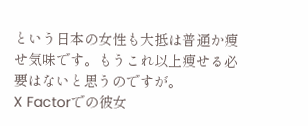という日本の女性も大抵は普通か痩せ気味です。もうこれ以上痩せる必要はないと思うのですが。
X Factorでの彼女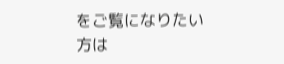をご覧になりたい方は